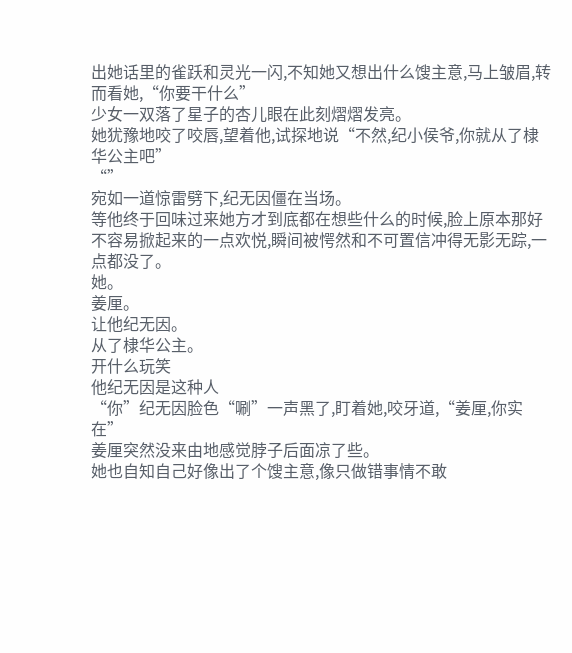出她话里的雀跃和灵光一闪,不知她又想出什么馊主意,马上皱眉,转而看她,“你要干什么”
少女一双落了星子的杏儿眼在此刻熠熠发亮。
她犹豫地咬了咬唇,望着他,试探地说“不然,纪小侯爷,你就从了棣华公主吧”
“”
宛如一道惊雷劈下,纪无因僵在当场。
等他终于回味过来她方才到底都在想些什么的时候,脸上原本那好不容易掀起来的一点欢悦,瞬间被愕然和不可置信冲得无影无踪,一点都没了。
她。
姜厘。
让他纪无因。
从了棣华公主。
开什么玩笑
他纪无因是这种人
“你”纪无因脸色“唰”一声黑了,盯着她,咬牙道,“姜厘,你实在”
姜厘突然没来由地感觉脖子后面凉了些。
她也自知自己好像出了个馊主意,像只做错事情不敢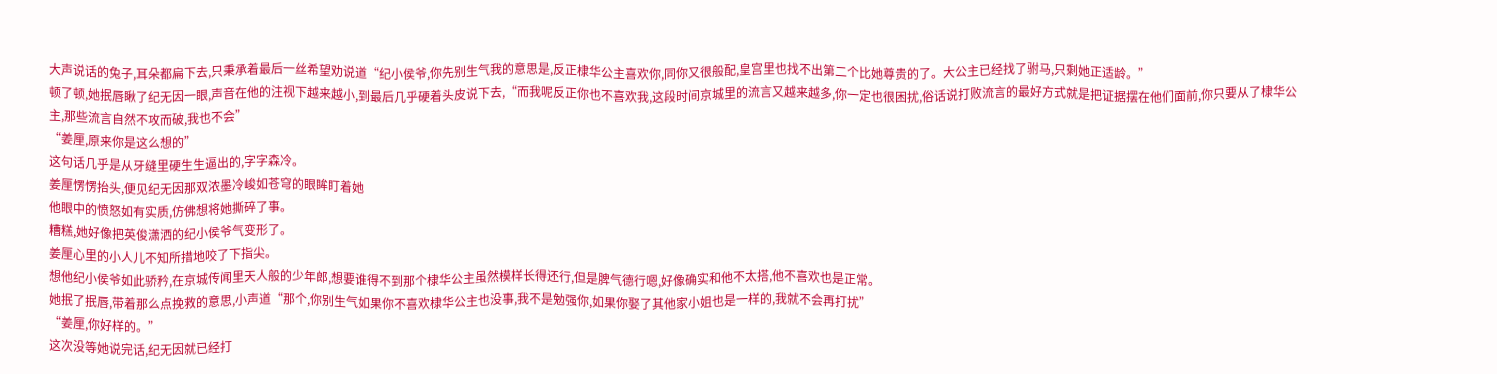大声说话的兔子,耳朵都扁下去,只秉承着最后一丝希望劝说道“纪小侯爷,你先别生气我的意思是,反正棣华公主喜欢你,同你又很般配,皇宫里也找不出第二个比她尊贵的了。大公主已经找了驸马,只剩她正适龄。”
顿了顿,她抿唇瞅了纪无因一眼,声音在他的注视下越来越小,到最后几乎硬着头皮说下去,“而我呢反正你也不喜欢我,这段时间京城里的流言又越来越多,你一定也很困扰,俗话说打败流言的最好方式就是把证据摆在他们面前,你只要从了棣华公主,那些流言自然不攻而破,我也不会”
“姜厘,原来你是这么想的”
这句话几乎是从牙缝里硬生生逼出的,字字森冷。
姜厘愣愣抬头,便见纪无因那双浓墨冷峻如苍穹的眼眸盯着她
他眼中的愤怒如有实质,仿佛想将她撕碎了事。
糟糕,她好像把英俊潇洒的纪小侯爷气变形了。
姜厘心里的小人儿不知所措地咬了下指尖。
想他纪小侯爷如此骄矜,在京城传闻里天人般的少年郎,想要谁得不到那个棣华公主虽然模样长得还行,但是脾气德行嗯,好像确实和他不太搭,他不喜欢也是正常。
她抿了抿唇,带着那么点挽救的意思,小声道“那个,你别生气如果你不喜欢棣华公主也没事,我不是勉强你,如果你娶了其他家小姐也是一样的,我就不会再打扰”
“姜厘,你好样的。”
这次没等她说完话,纪无因就已经打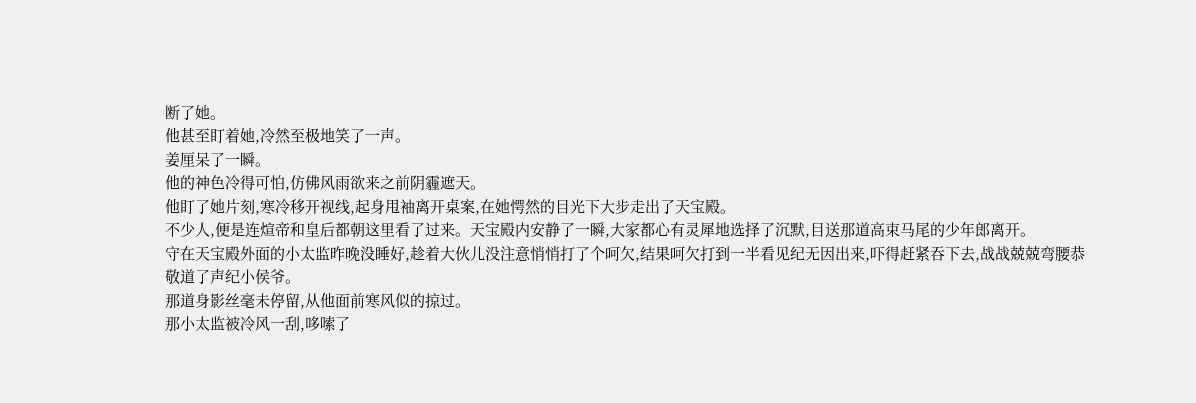断了她。
他甚至盯着她,冷然至极地笑了一声。
姜厘呆了一瞬。
他的神色冷得可怕,仿佛风雨欲来之前阴霾遮天。
他盯了她片刻,寒冷移开视线,起身甩袖离开桌案,在她愕然的目光下大步走出了天宝殿。
不少人,便是连煊帝和皇后都朝这里看了过来。天宝殿内安静了一瞬,大家都心有灵犀地选择了沉默,目送那道高束马尾的少年郎离开。
守在天宝殿外面的小太监昨晚没睡好,趁着大伙儿没注意悄悄打了个呵欠,结果呵欠打到一半看见纪无因出来,吓得赶紧吞下去,战战兢兢弯腰恭敬道了声纪小侯爷。
那道身影丝毫未停留,从他面前寒风似的掠过。
那小太监被冷风一刮,哆嗦了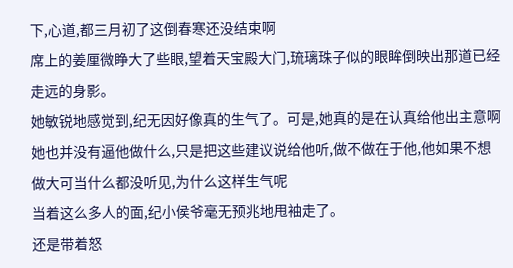下,心道,都三月初了这倒春寒还没结束啊
席上的姜厘微睁大了些眼,望着天宝殿大门,琉璃珠子似的眼眸倒映出那道已经走远的身影。
她敏锐地感觉到,纪无因好像真的生气了。可是,她真的是在认真给他出主意啊她也并没有逼他做什么,只是把这些建议说给他听,做不做在于他,他如果不想做大可当什么都没听见,为什么这样生气呢
当着这么多人的面,纪小侯爷毫无预兆地甩袖走了。
还是带着怒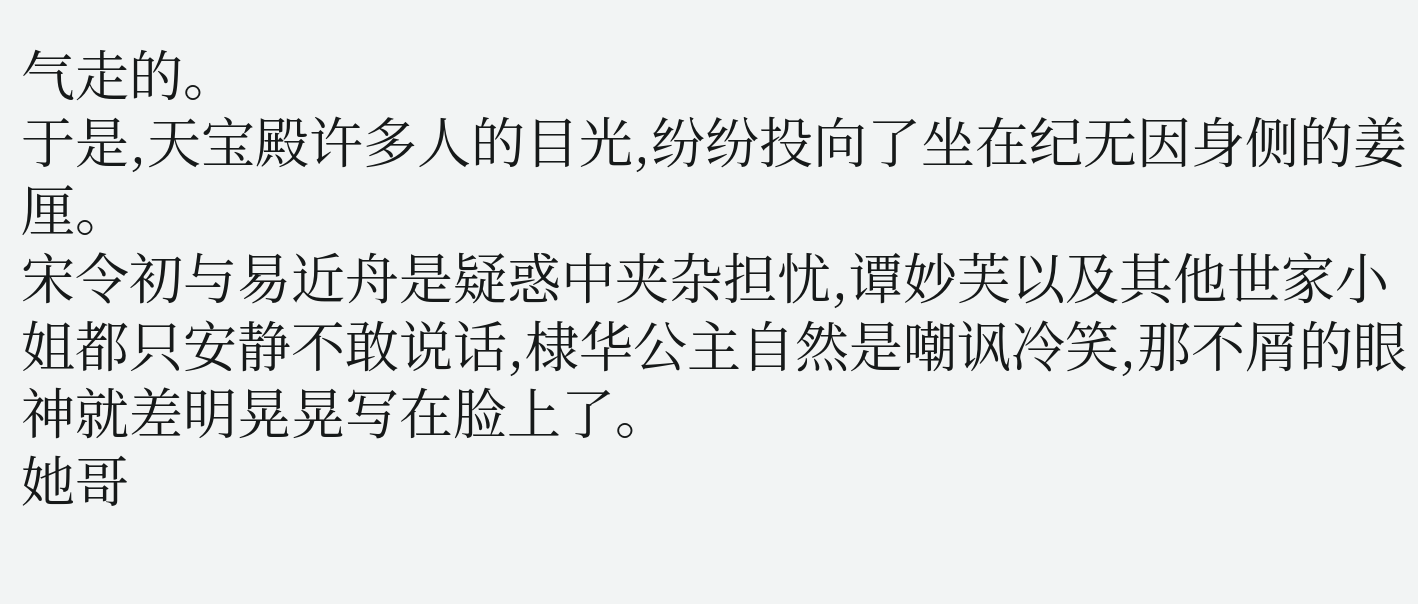气走的。
于是,天宝殿许多人的目光,纷纷投向了坐在纪无因身侧的姜厘。
宋令初与易近舟是疑惑中夹杂担忧,谭妙芙以及其他世家小姐都只安静不敢说话,棣华公主自然是嘲讽冷笑,那不屑的眼神就差明晃晃写在脸上了。
她哥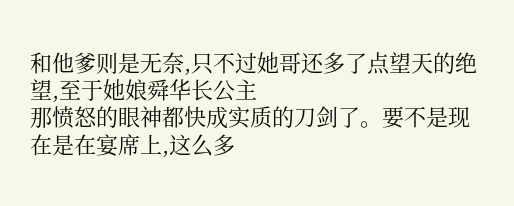和他爹则是无奈,只不过她哥还多了点望天的绝望,至于她娘舜华长公主
那愤怒的眼神都快成实质的刀剑了。要不是现在是在宴席上,这么多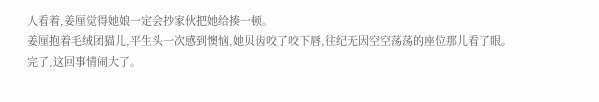人看着,姜厘觉得她娘一定会抄家伙把她给揍一顿。
姜厘抱着毛绒团猫儿,平生头一次感到懊恼,她贝齿咬了咬下唇,往纪无因空空荡荡的座位那儿看了眼。
完了,这回事情闹大了。